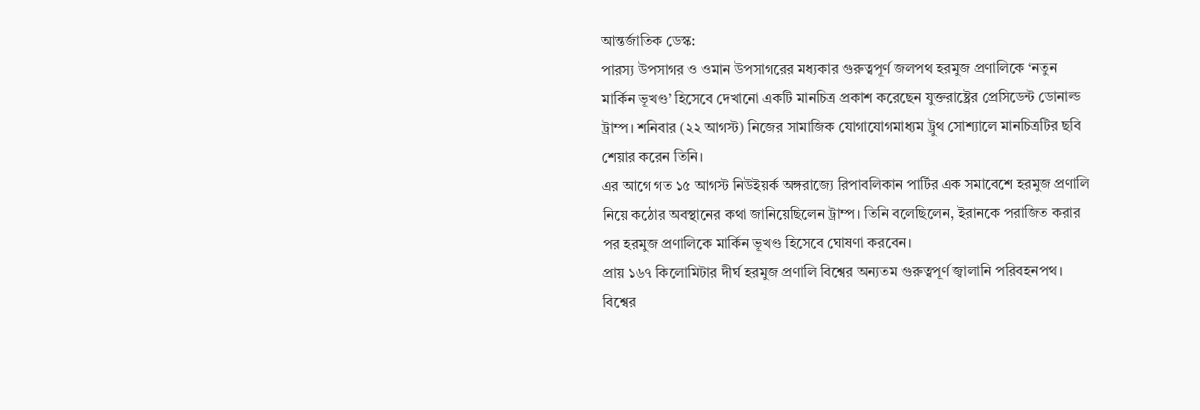আন্তর্জাতিক ডেস্ক:
পারস্য উপসাগর ও ওমান উপসাগরের মধ্যকার গুরুত্বপূর্ণ জলপথ হরমুজ প্রণালিকে ‘নতুন মার্কিন ভূখণ্ড’ হিসেবে দেখানো একটি মানচিত্র প্রকাশ করেছেন যুক্তরাষ্ট্রের প্রেসিডেন্ট ডোনাল্ড ট্রাম্প। শনিবার (২২ আগস্ট) নিজের সামাজিক যোগাযোগমাধ্যম ট্রুথ সোশ্যালে মানচিত্রটির ছবি শেয়ার করেন তিনি।
এর আগে গত ১৫ আগস্ট নিউইয়র্ক অঙ্গরাজ্যে রিপাবলিকান পার্টির এক সমাবেশে হরমুজ প্রণালি নিয়ে কঠোর অবস্থানের কথা জানিয়েছিলেন ট্রাম্প। তিনি বলেছিলেন, ইরানকে পরাজিত করার পর হরমুজ প্রণালিকে মার্কিন ভূখণ্ড হিসেবে ঘোষণা করবেন।
প্রায় ১৬৭ কিলোমিটার দীর্ঘ হরমুজ প্রণালি বিশ্বের অন্যতম গুরুত্বপূর্ণ জ্বালানি পরিবহনপথ। বিশ্বের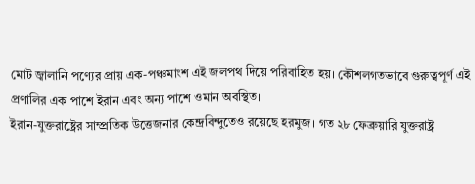মোট জ্বালানি পণ্যের প্রায় এক-পঞ্চমাংশ এই জলপথ দিয়ে পরিবাহিত হয়। কৌশলগতভাবে গুরুত্বপূর্ণ এই প্রণালির এক পাশে ইরান এবং অন্য পাশে ওমান অবস্থিত।
ইরান-যুক্তরাষ্ট্রের সাম্প্রতিক উত্তেজনার কেন্দ্রবিন্দুতেও রয়েছে হরমুজ। গত ২৮ ফেব্রুয়ারি যুক্তরাষ্ট্র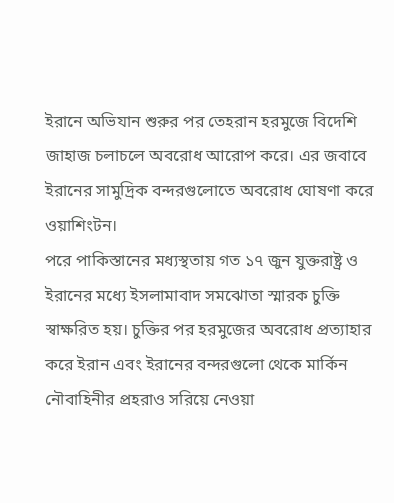ইরানে অভিযান শুরুর পর তেহরান হরমুজে বিদেশি জাহাজ চলাচলে অবরোধ আরোপ করে। এর জবাবে ইরানের সামুদ্রিক বন্দরগুলোতে অবরোধ ঘোষণা করে ওয়াশিংটন।
পরে পাকিস্তানের মধ্যস্থতায় গত ১৭ জুন যুক্তরাষ্ট্র ও ইরানের মধ্যে ইসলামাবাদ সমঝোতা স্মারক চুক্তি স্বাক্ষরিত হয়। চুক্তির পর হরমুজের অবরোধ প্রত্যাহার করে ইরান এবং ইরানের বন্দরগুলো থেকে মার্কিন নৌবাহিনীর প্রহরাও সরিয়ে নেওয়া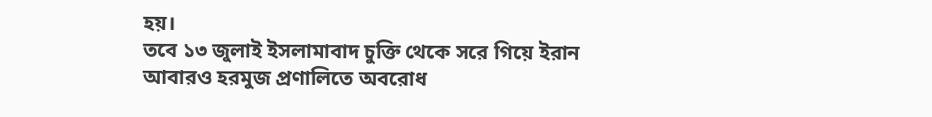হয়।
তবে ১৩ জুলাই ইসলামাবাদ চুক্তি থেকে সরে গিয়ে ইরান আবারও হরমুজ প্রণালিতে অবরোধ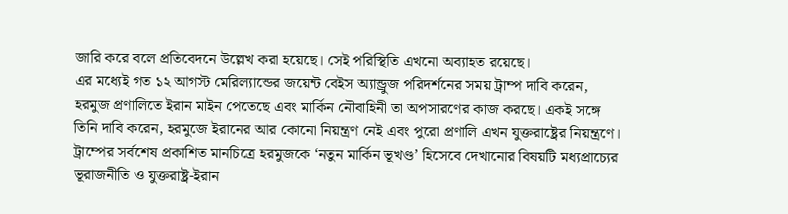জারি করে বলে প্রতিবেদনে উল্লেখ করা হয়েছে। সেই পরিস্থিতি এখনো অব্যাহত রয়েছে।
এর মধ্যেই গত ১২ আগস্ট মেরিল্যান্ডের জয়েন্ট বেইস অ্যান্ড্রুজ পরিদর্শনের সময় ট্রাম্প দাবি করেন, হরমুজ প্রণালিতে ইরান মাইন পেতেছে এবং মার্কিন নৌবাহিনী তা অপসারণের কাজ করছে। একই সঙ্গে তিনি দাবি করেন, হরমুজে ইরানের আর কোনো নিয়ন্ত্রণ নেই এবং পুরো প্রণালি এখন যুক্তরাষ্ট্রের নিয়ন্ত্রণে।
ট্রাম্পের সর্বশেষ প্রকাশিত মানচিত্রে হরমুজকে ‘নতুন মার্কিন ভূখণ্ড’ হিসেবে দেখানোর বিষয়টি মধ্যপ্রাচ্যের ভূরাজনীতি ও যুক্তরাষ্ট্র-ইরান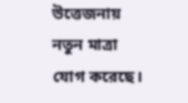উত্তেজনায় নতুন মাত্রা যোগ করেছে।